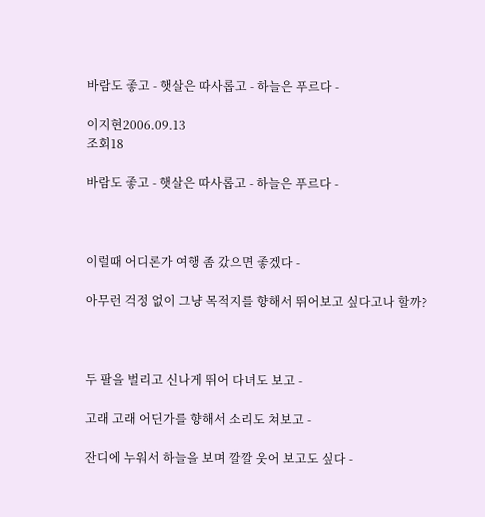바람도 좋고 - 햇살은 따사롭고 - 하늘은 푸르다 -

이지현2006.09.13
조회18

바람도 좋고 - 햇살은 따사롭고 - 하늘은 푸르다 -



이럴때 어디론가 여행 좀 갔으면 좋겠다 -

아무런 걱정 없이 그냥 목적지를 향해서 뛰어보고 싶다고나 할까?



두 팔을 벌리고 신나게 뛰어 다녀도 보고 -

고래 고래 어딘가를 향해서 소리도 쳐보고 -

잔디에 누워서 하늘을 보며 깔깔 웃어 보고도 싶다 -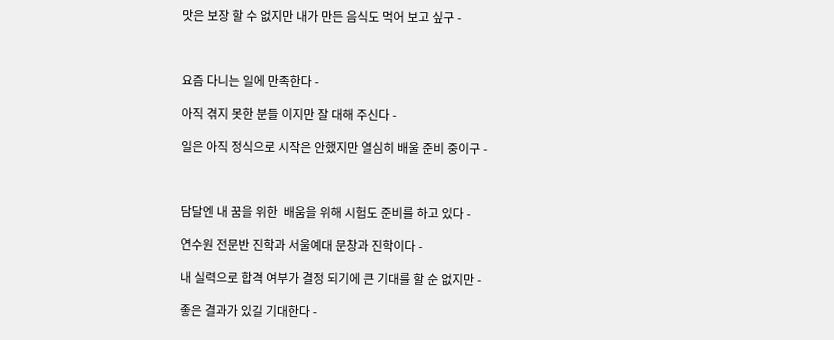맛은 보장 할 수 없지만 내가 만든 음식도 먹어 보고 싶구 -



요즘 다니는 일에 만족한다 -

아직 겪지 못한 분들 이지만 잘 대해 주신다 -

일은 아직 정식으로 시작은 안했지만 열심히 배울 준비 중이구 -



담달엔 내 꿈을 위한  배움을 위해 시험도 준비를 하고 있다 -

연수원 전문반 진학과 서울예대 문창과 진학이다 -

내 실력으로 합격 여부가 결정 되기에 큰 기대를 할 순 없지만 -

좋은 결과가 있길 기대한다 -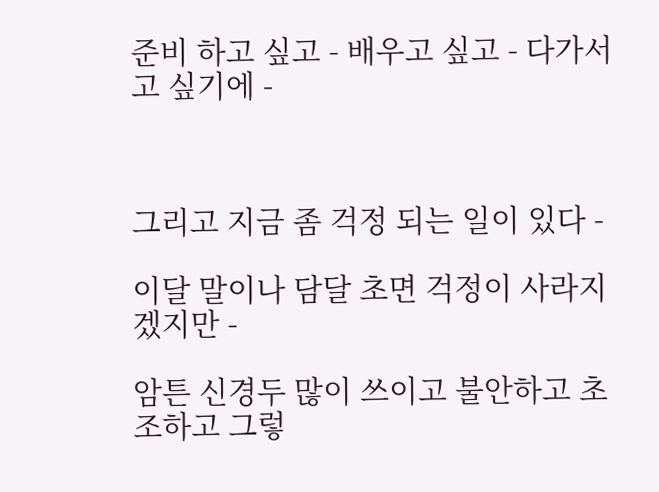준비 하고 싶고 - 배우고 싶고 - 다가서고 싶기에 -



그리고 지금 좀 걱정 되는 일이 있다 -

이달 말이나 담달 초면 걱정이 사라지겠지만 -

암튼 신경두 많이 쓰이고 불안하고 초조하고 그렇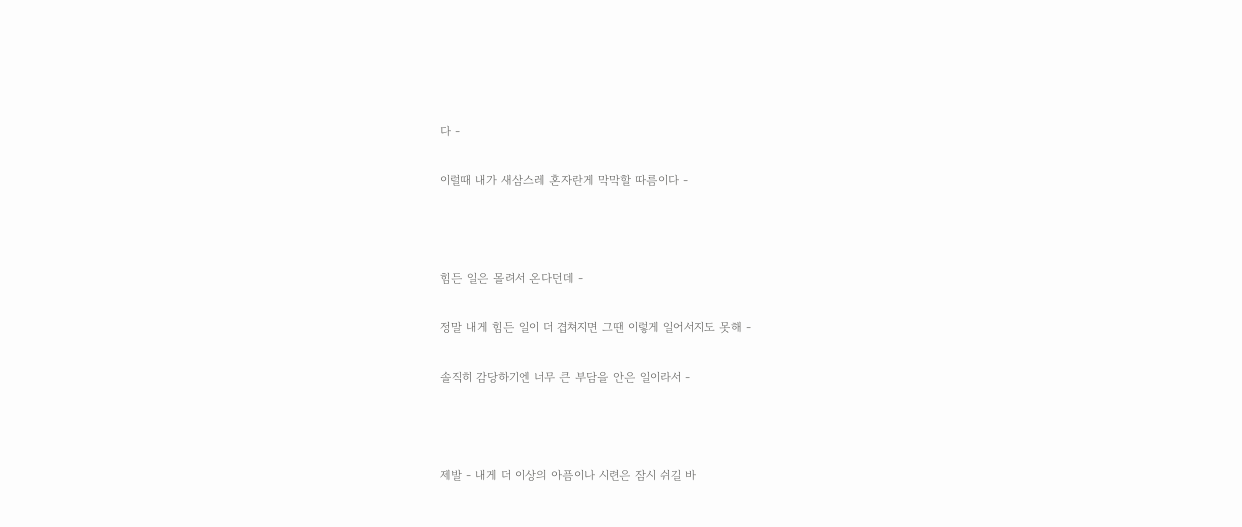다 -

이럴때 내가 새삼스레 혼자란게 막막할 따름이다 -



힘든 일은 몰려서 온다던데 -

정말 내게 힘든 일이 더 겹쳐지면 그땐 이렇게 일어서지도 못해 -

솔직히 감당하기엔 너무 큰 부담을 안은 일이라서 -



제발 - 내게 더 이상의 아픔이나 시련은 잠시 쉬길 바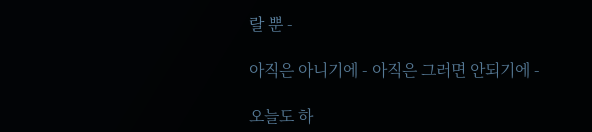랄 뿐 -

아직은 아니기에 - 아직은 그러면 안되기에 -

오늘도 하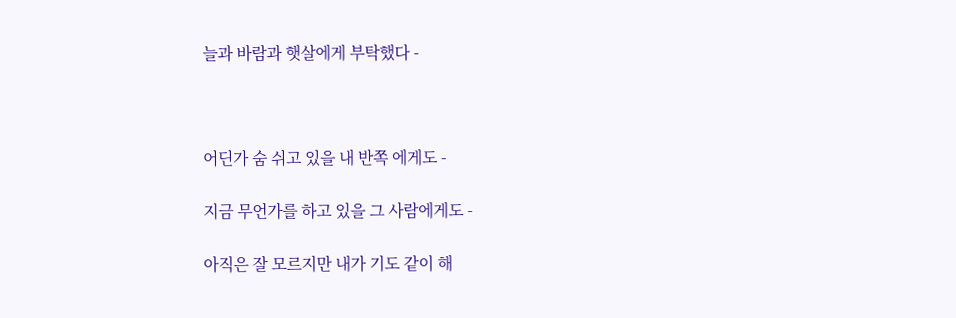늘과 바람과 햇살에게 부탁했다 -



어딘가 숨 쉬고 있을 내 반쪽 에게도 -

지금 무언가를 하고 있을 그 사람에게도 -

아직은 잘 모르지만 내가 기도 같이 해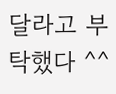달라고 부탁했다 ^^